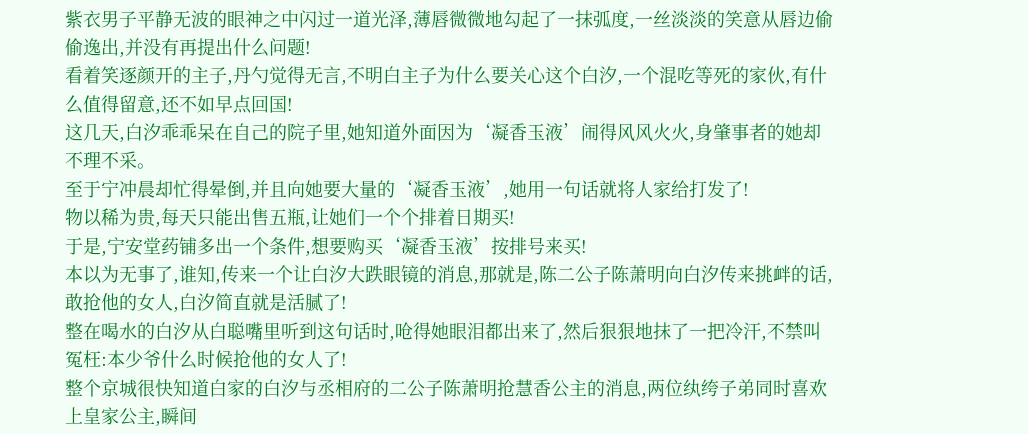紫衣男子平静无波的眼神之中闪过一道光泽,薄唇微微地勾起了一抹弧度,一丝淡淡的笑意从唇边偷偷逸出,并没有再提出什么问题!
看着笑逐颜开的主子,丹勺觉得无言,不明白主子为什么要关心这个白汐,一个混吃等死的家伙,有什么值得留意,还不如早点回国!
这几天,白汐乖乖呆在自己的院子里,她知道外面因为‘凝香玉液’闹得风风火火,身肇事者的她却不理不采。
至于宁冲晨却忙得晕倒,并且向她要大量的‘凝香玉液’,她用一句话就将人家给打发了!
物以稀为贵,每天只能出售五瓶,让她们一个个排着日期买!
于是,宁安堂药铺多出一个条件,想要购买‘凝香玉液’按排号来买!
本以为无事了,谁知,传来一个让白汐大跌眼镜的消息,那就是,陈二公子陈萧明向白汐传来挑衅的话,敢抢他的女人,白汐简直就是活腻了!
整在喝水的白汐从白聪嘴里听到这句话时,呛得她眼泪都出来了,然后狠狠地抹了一把冷汗,不禁叫冤枉:本少爷什么时候抢他的女人了!
整个京城很快知道白家的白汐与丞相府的二公子陈萧明抢慧香公主的消息,两位纨绔子弟同时喜欢上皇家公主,瞬间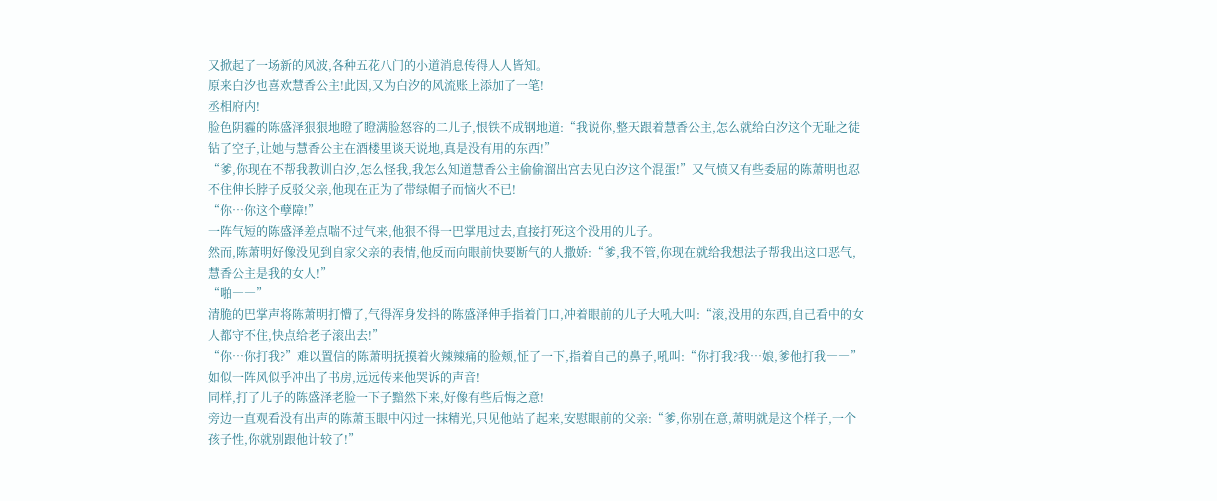又掀起了一场新的风波,各种五花八门的小道消息传得人人皆知。
原来白汐也喜欢慧香公主!此因,又为白汐的风流账上添加了一笔!
丞相府内!
脸色阴霾的陈盛泽狠狠地瞪了瞪满脸怒容的二儿子,恨铁不成钢地道:“我说你,整天跟着慧香公主,怎么就给白汐这个无耻之徒钻了空子,让她与慧香公主在酒楼里谈天说地,真是没有用的东西!”
“爹,你现在不帮我教训白汐,怎么怪我,我怎么知道慧香公主偷偷溜出宫去见白汐这个混蛋!”又气愤又有些委屈的陈萧明也忍不住伸长脖子反驳父亲,他现在正为了带绿帽子而恼火不已!
“你…你这个孽障!”
一阵气短的陈盛泽差点喘不过气来,他狠不得一巴掌甩过去,直接打死这个没用的儿子。
然而,陈萧明好像没见到自家父亲的表情,他反而向眼前快要断气的人撒娇:“爹,我不管,你现在就给我想法子帮我出这口恶气,慧香公主是我的女人!”
“啪――”
清脆的巴掌声将陈萧明打懵了,气得浑身发抖的陈盛泽伸手指着门口,冲着眼前的儿子大吼大叫:“滚,没用的东西,自己看中的女人都守不住,快点给老子滚出去!”
“你…你打我?”难以置信的陈萧明抚摸着火辣辣痛的脸颊,怔了一下,指着自己的鼻子,吼叫:“你打我?我…娘,爹他打我――”
如似一阵风似乎冲出了书房,远远传来他哭诉的声音!
同样,打了儿子的陈盛泽老脸一下子黯然下来,好像有些后悔之意!
旁边一直观看没有出声的陈萧玉眼中闪过一抹精光,只见他站了起来,安慰眼前的父亲:“爹,你别在意,萧明就是这个样子,一个孩子性,你就别跟他计较了!”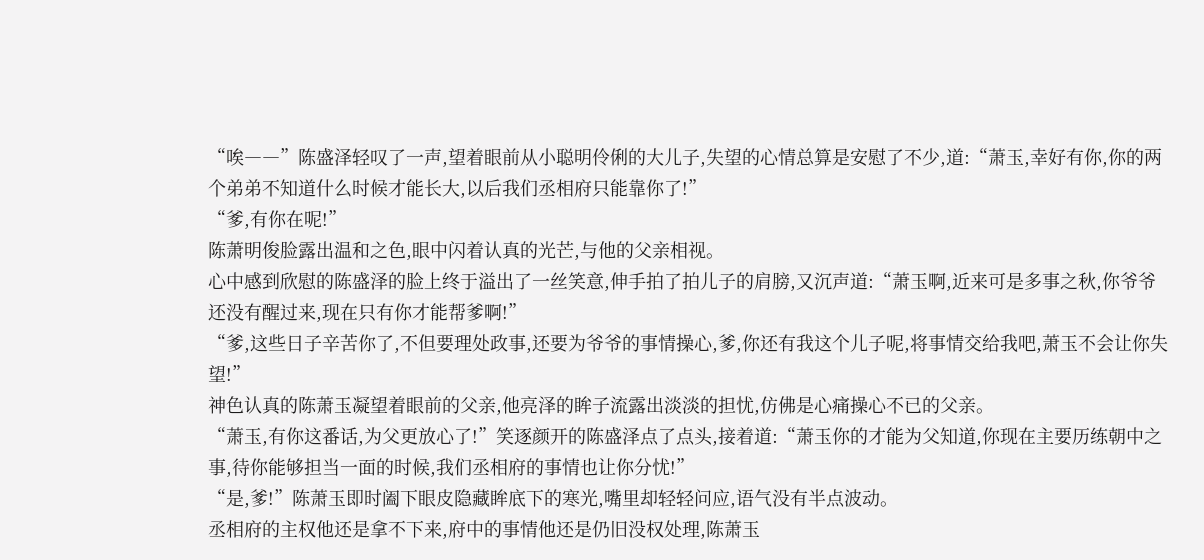“唉――”陈盛泽轻叹了一声,望着眼前从小聪明伶俐的大儿子,失望的心情总算是安慰了不少,道:“萧玉,幸好有你,你的两个弟弟不知道什么时候才能长大,以后我们丞相府只能靠你了!”
“爹,有你在呢!”
陈萧明俊脸露出温和之色,眼中闪着认真的光芒,与他的父亲相视。
心中感到欣慰的陈盛泽的脸上终于溢出了一丝笑意,伸手拍了拍儿子的肩膀,又沉声道:“萧玉啊,近来可是多事之秋,你爷爷还没有醒过来,现在只有你才能帮爹啊!”
“爹,这些日子辛苦你了,不但要理处政事,还要为爷爷的事情操心,爹,你还有我这个儿子呢,将事情交给我吧,萧玉不会让你失望!”
神色认真的陈萧玉凝望着眼前的父亲,他亮泽的眸子流露出淡淡的担忧,仿佛是心痛操心不已的父亲。
“萧玉,有你这番话,为父更放心了!”笑逐颜开的陈盛泽点了点头,接着道:“萧玉你的才能为父知道,你现在主要历练朝中之事,待你能够担当一面的时候,我们丞相府的事情也让你分忧!”
“是,爹!”陈萧玉即时阖下眼皮隐藏眸底下的寒光,嘴里却轻轻问应,语气没有半点波动。
丞相府的主权他还是拿不下来,府中的事情他还是仍旧没权处理,陈萧玉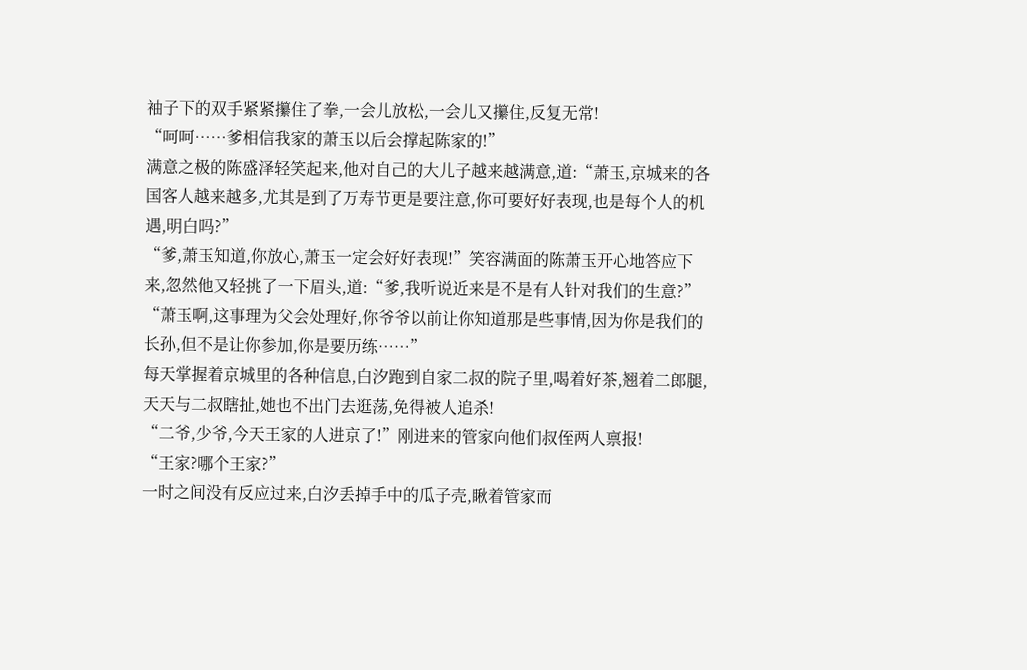袖子下的双手紧紧攥住了拳,一会儿放松,一会儿又攥住,反复无常!
“呵呵……爹相信我家的萧玉以后会撑起陈家的!”
满意之极的陈盛泽轻笑起来,他对自己的大儿子越来越满意,道:“萧玉,京城来的各国客人越来越多,尤其是到了万寿节更是要注意,你可要好好表现,也是每个人的机遇,明白吗?”
“爹,萧玉知道,你放心,萧玉一定会好好表现!”笑容满面的陈萧玉开心地答应下来,忽然他又轻挑了一下眉头,道:“爹,我听说近来是不是有人针对我们的生意?”
“萧玉啊,这事理为父会处理好,你爷爷以前让你知道那是些事情,因为你是我们的长孙,但不是让你参加,你是要历练……”
每天掌握着京城里的各种信息,白汐跑到自家二叔的院子里,喝着好茶,翘着二郎腿,天天与二叔瞎扯,她也不出门去逛荡,免得被人追杀!
“二爷,少爷,今天王家的人进京了!”刚进来的管家向他们叔侄两人禀报!
“王家?哪个王家?”
一时之间没有反应过来,白汐丢掉手中的瓜子壳,瞅着管家而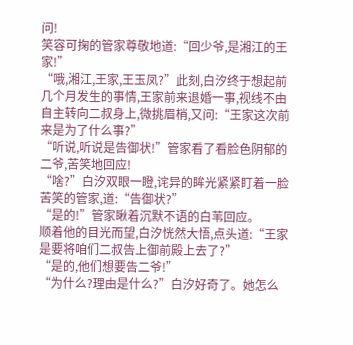问!
笑容可掬的管家尊敬地道:“回少爷,是湘江的王家!”
“哦,湘江,王家,王玉凤?”此刻,白汐终于想起前几个月发生的事情,王家前来退婚一事,视线不由自主转向二叔身上,微挑眉梢,又问:“王家这次前来是为了什么事?”
“听说,听说是告御状!”管家看了看脸色阴郁的二爷,苦笑地回应!
“啥?”白汐双眼一瞪,诧异的眸光紧紧盯着一脸苦笑的管家,道:“告御状?”
“是的!”管家瞅着沉默不语的白苇回应。
顺着他的目光而望,白汐恍然大悟,点头道:“王家是要将咱们二叔告上御前殿上去了?”
“是的,他们想要告二爷!”
“为什么?理由是什么?”白汐好奇了。她怎么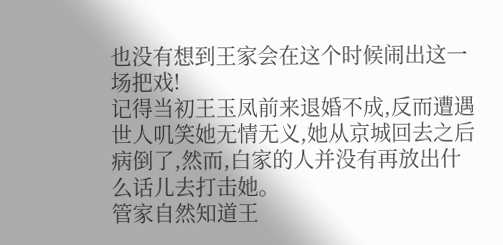也没有想到王家会在这个时候闹出这一场把戏!
记得当初王玉凤前来退婚不成,反而遭遇世人叽笑她无情无义,她从京城回去之后病倒了,然而,白家的人并没有再放出什么话儿去打击她。
管家自然知道王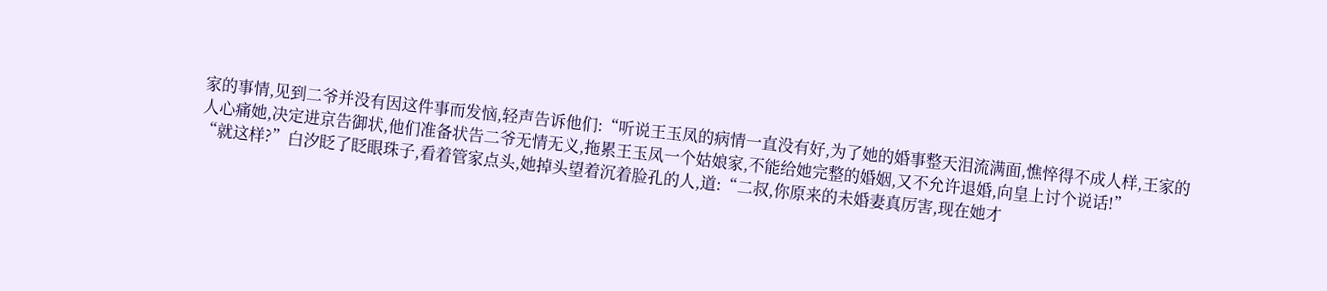家的事情,见到二爷并没有因这件事而发恼,轻声告诉他们:“听说王玉凤的病情一直没有好,为了她的婚事整天泪流满面,憔悴得不成人样,王家的人心痛她,决定进京告御状,他们准备状告二爷无情无义,拖累王玉凤一个姑娘家,不能给她完整的婚姻,又不允许退婚,向皇上讨个说话!”
“就这样?”白汐眨了眨眼珠子,看着管家点头,她掉头望着沉着脸孔的人,道:“二叔,你原来的未婚妻真厉害,现在她才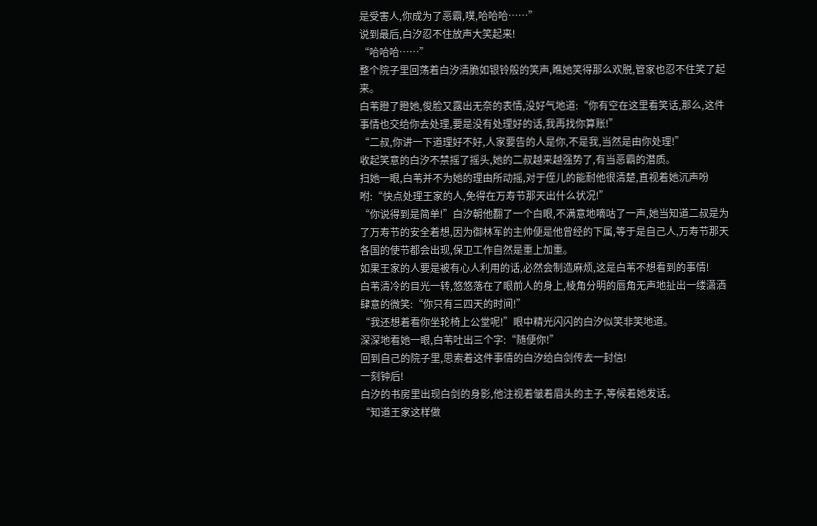是受害人,你成为了恶霸,噗,哈哈哈……”
说到最后,白汐忍不住放声大笑起来!
“哈哈哈……”
整个院子里回荡着白汐清脆如银铃般的笑声,瞧她笑得那么欢脱,管家也忍不住笑了起来。
白苇瞪了瞪她,俊脸又露出无奈的表情,没好气地道:“你有空在这里看笑话,那么,这件事情也交给你去处理,要是没有处理好的话,我再找你算账!”
“二叔,你讲一下道理好不好,人家要告的人是你,不是我,当然是由你处理!”
收起笑意的白汐不禁摇了摇头,她的二叔越来越强势了,有当恶霸的潜质。
扫她一眼,白苇并不为她的理由所动摇,对于侄儿的能耐他很清楚,直视着她沉声吩咐:“快点处理王家的人,免得在万寿节那天出什么状况!”
“你说得到是简单!”白汐朝他翻了一个白眼,不满意地嘀咕了一声,她当知道二叔是为了万寿节的安全着想,因为御林军的主帅便是他曾经的下属,等于是自己人,万寿节那天各国的使节都会出现,保卫工作自然是重上加重。
如果王家的人要是被有心人利用的话,必然会制造麻烦,这是白苇不想看到的事情!
白苇清冷的目光一转,悠悠落在了眼前人的身上,棱角分明的唇角无声地扯出一缕潇洒肆意的微笑:“你只有三四天的时间!”
“我还想着看你坐轮椅上公堂呢!”眼中精光闪闪的白汐似笑非笑地道。
深深地看她一眼,白苇吐出三个字:“随便你!”
回到自己的院子里,思索着这件事情的白汐给白剑传去一封信!
一刻钟后!
白汐的书房里出现白剑的身影,他注视着皱着眉头的主子,等候着她发话。
“知道王家这样做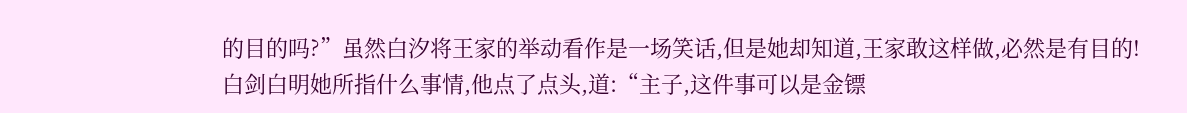的目的吗?”虽然白汐将王家的举动看作是一场笑话,但是她却知道,王家敢这样做,必然是有目的!
白剑白明她所指什么事情,他点了点头,道:“主子,这件事可以是金镖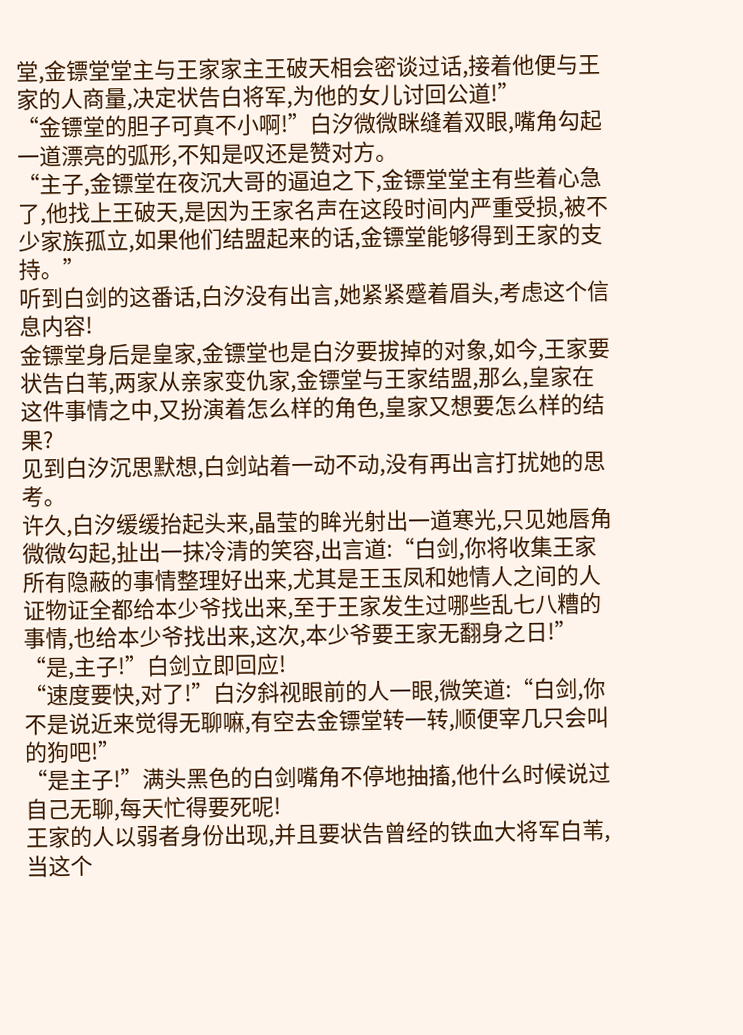堂,金镖堂堂主与王家家主王破天相会密谈过话,接着他便与王家的人商量,决定状告白将军,为他的女儿讨回公道!”
“金镖堂的胆子可真不小啊!”白汐微微眯缝着双眼,嘴角勾起一道漂亮的弧形,不知是叹还是赞对方。
“主子,金镖堂在夜沉大哥的逼迫之下,金镖堂堂主有些着心急了,他找上王破天,是因为王家名声在这段时间内严重受损,被不少家族孤立,如果他们结盟起来的话,金镖堂能够得到王家的支持。”
听到白剑的这番话,白汐没有出言,她紧紧蹙着眉头,考虑这个信息内容!
金镖堂身后是皇家,金镖堂也是白汐要拔掉的对象,如今,王家要状告白苇,两家从亲家变仇家,金镖堂与王家结盟,那么,皇家在这件事情之中,又扮演着怎么样的角色,皇家又想要怎么样的结果?
见到白汐沉思默想,白剑站着一动不动,没有再出言打扰她的思考。
许久,白汐缓缓抬起头来,晶莹的眸光射出一道寒光,只见她唇角微微勾起,扯出一抹冷清的笑容,出言道:“白剑,你将收集王家所有隐蔽的事情整理好出来,尤其是王玉凤和她情人之间的人证物证全都给本少爷找出来,至于王家发生过哪些乱七八糟的事情,也给本少爷找出来,这次,本少爷要王家无翻身之日!”
“是,主子!”白剑立即回应!
“速度要快,对了!”白汐斜视眼前的人一眼,微笑道:“白剑,你不是说近来觉得无聊嘛,有空去金镖堂转一转,顺便宰几只会叫的狗吧!”
“是主子!”满头黑色的白剑嘴角不停地抽搐,他什么时候说过自己无聊,每天忙得要死呢!
王家的人以弱者身份出现,并且要状告曾经的铁血大将军白苇,当这个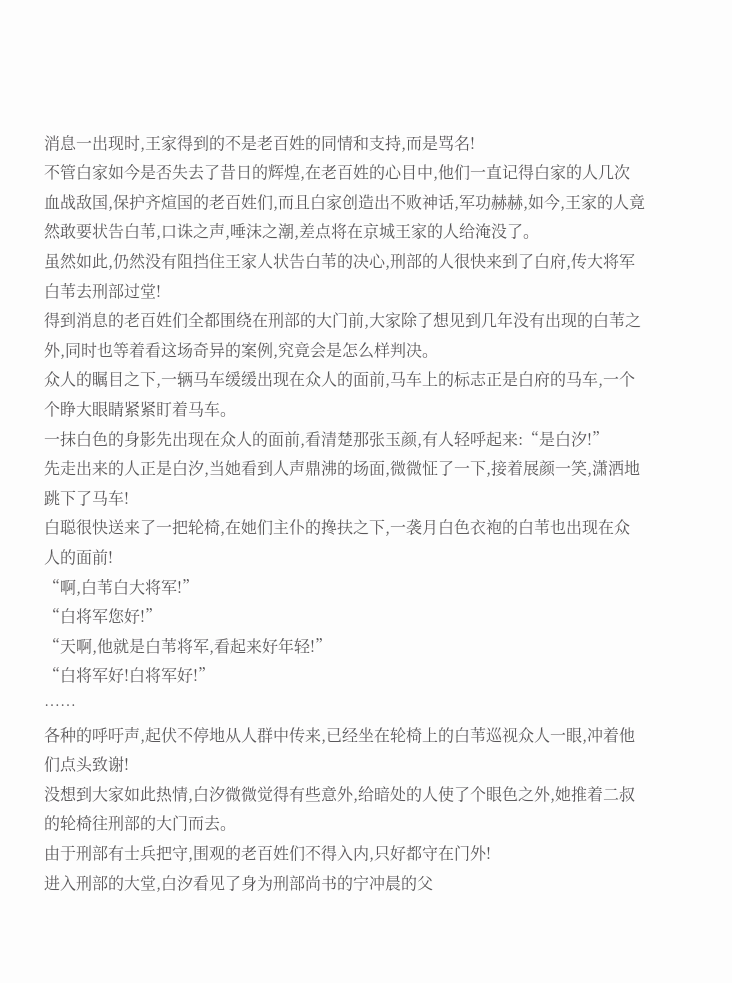消息一出现时,王家得到的不是老百姓的同情和支持,而是骂名!
不管白家如今是否失去了昔日的辉煌,在老百姓的心目中,他们一直记得白家的人几次血战敌国,保护齐煊国的老百姓们,而且白家创造出不败神话,军功赫赫,如今,王家的人竟然敢要状告白苇,口诛之声,唾沫之潮,差点将在京城王家的人给淹没了。
虽然如此,仍然没有阻挡住王家人状告白苇的决心,刑部的人很快来到了白府,传大将军白苇去刑部过堂!
得到消息的老百姓们全都围绕在刑部的大门前,大家除了想见到几年没有出现的白苇之外,同时也等着看这场奇异的案例,究竟会是怎么样判决。
众人的瞩目之下,一辆马车缓缓出现在众人的面前,马车上的标志正是白府的马车,一个个睁大眼睛紧紧盯着马车。
一抹白色的身影先出现在众人的面前,看清楚那张玉颜,有人轻呼起来:“是白汐!”
先走出来的人正是白汐,当她看到人声鼎沸的场面,微微怔了一下,接着展颜一笑,潇洒地跳下了马车!
白聪很快送来了一把轮椅,在她们主仆的搀扶之下,一袭月白色衣袍的白苇也出现在众人的面前!
“啊,白苇白大将军!”
“白将军您好!”
“天啊,他就是白苇将军,看起来好年轻!”
“白将军好!白将军好!”
……
各种的呼吁声,起伏不停地从人群中传来,已经坐在轮椅上的白苇巡视众人一眼,冲着他们点头致谢!
没想到大家如此热情,白汐微微觉得有些意外,给暗处的人使了个眼色之外,她推着二叔的轮椅往刑部的大门而去。
由于刑部有士兵把守,围观的老百姓们不得入内,只好都守在门外!
进入刑部的大堂,白汐看见了身为刑部尚书的宁冲晨的父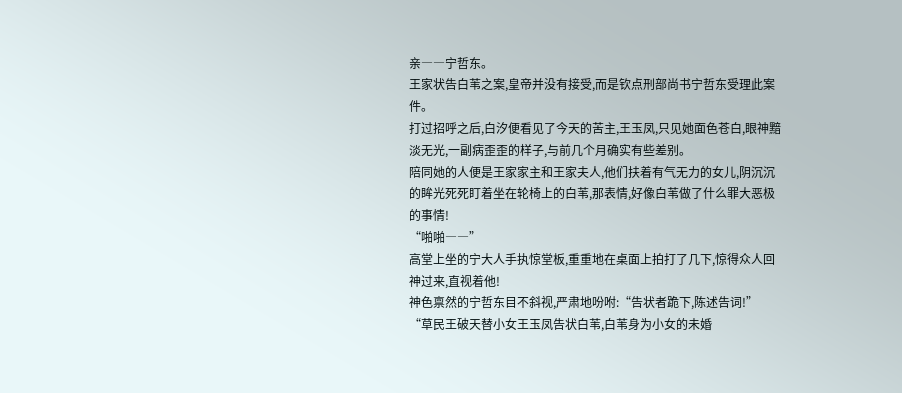亲――宁哲东。
王家状告白苇之案,皇帝并没有接受,而是钦点刑部尚书宁哲东受理此案件。
打过招呼之后,白汐便看见了今天的苦主,王玉凤,只见她面色苍白,眼神黯淡无光,一副病歪歪的样子,与前几个月确实有些差别。
陪同她的人便是王家家主和王家夫人,他们扶着有气无力的女儿,阴沉沉的眸光死死盯着坐在轮椅上的白苇,那表情,好像白苇做了什么罪大恶极的事情!
“啪啪――”
高堂上坐的宁大人手执惊堂板,重重地在桌面上拍打了几下,惊得众人回神过来,直视着他!
神色禀然的宁哲东目不斜视,严肃地吩咐:“告状者跪下,陈述告词!”
“草民王破天替小女王玉凤告状白苇,白苇身为小女的未婚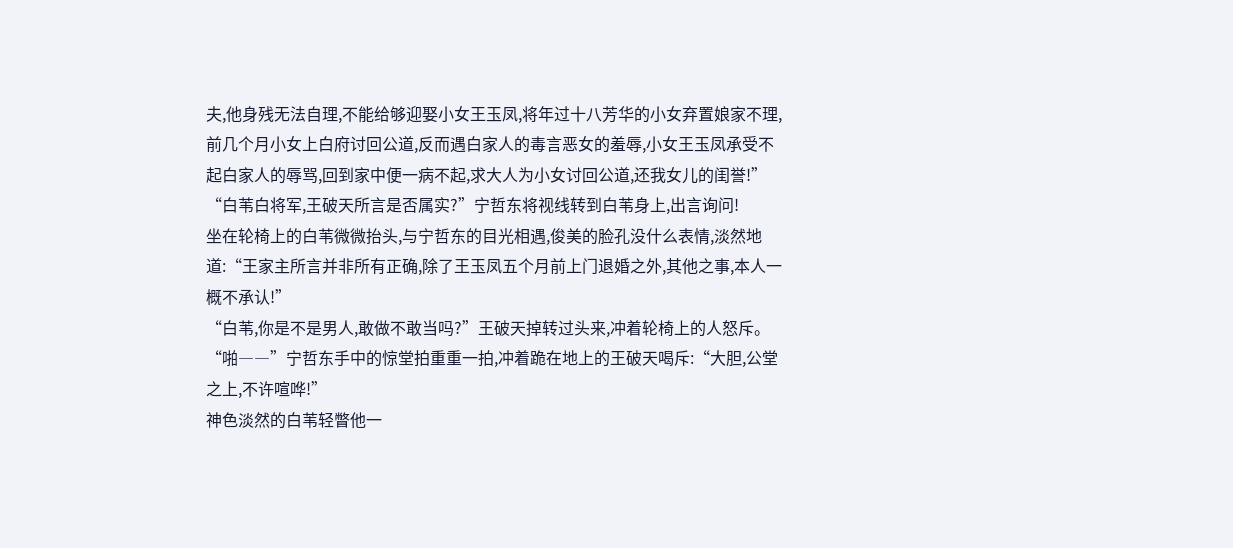夫,他身残无法自理,不能给够迎娶小女王玉凤,将年过十八芳华的小女弃置娘家不理,前几个月小女上白府讨回公道,反而遇白家人的毒言恶女的羞辱,小女王玉凤承受不起白家人的辱骂,回到家中便一病不起,求大人为小女讨回公道,还我女儿的闺誉!”
“白苇白将军,王破天所言是否属实?”宁哲东将视线转到白苇身上,出言询问!
坐在轮椅上的白苇微微抬头,与宁哲东的目光相遇,俊美的脸孔没什么表情,淡然地道:“王家主所言并非所有正确,除了王玉凤五个月前上门退婚之外,其他之事,本人一概不承认!”
“白苇,你是不是男人,敢做不敢当吗?”王破天掉转过头来,冲着轮椅上的人怒斥。
“啪――”宁哲东手中的惊堂拍重重一拍,冲着跪在地上的王破天喝斥:“大胆,公堂之上,不许喧哗!”
神色淡然的白苇轻瞥他一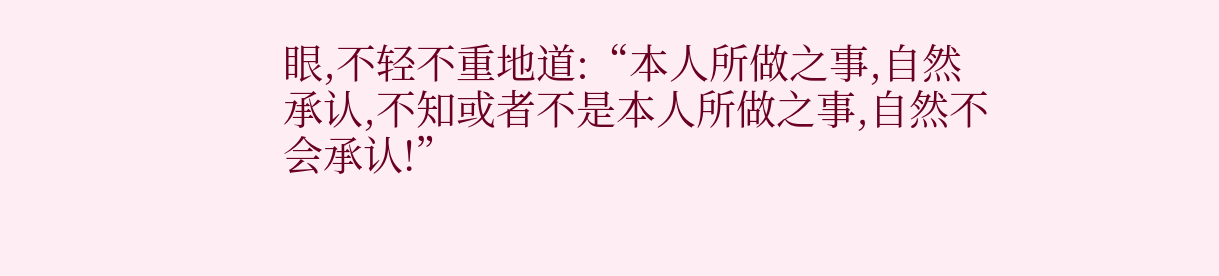眼,不轻不重地道:“本人所做之事,自然承认,不知或者不是本人所做之事,自然不会承认!”